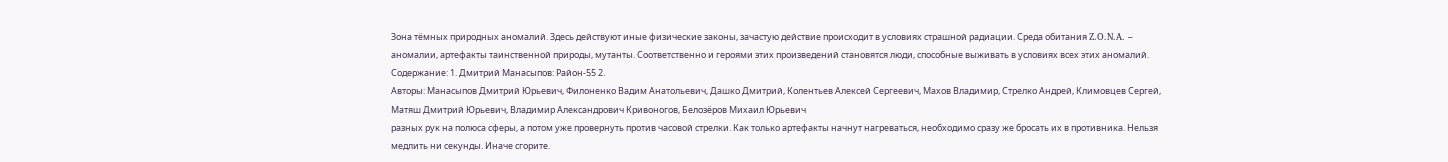Зона тёмных природных аномалий. Здесь действуют иные физические законы, зачастую действие происходит в условиях страшной радиации. Среда обитания Z.O.N.A. – аномалии, артефакты таинственной природы, мутанты. Соответственно и героями этих произведений становятся люди, способные выживать в условиях всех этих аномалий. Содержание: 1. Дмитрий Манасыпов: Район-55 2.
Авторы: Манасыпов Дмитрий Юрьевич, Филоненко Вадим Анатольевич, Дашко Дмитрий, Колентьев Алексей Сергеевич, Махов Владимир, Стрелко Андрей, Климовцев Сергей, Матяш Дмитрий Юрьевич, Владимир Александрович Кривоногов, Белозёров Михаил Юрьевич
разных рук на полюса сферы, а потом уже провернуть против часовой стрелки. Как только артефакты начнут нагреваться, необходимо сразу же бросать их в противника. Нельзя медлить ни секунды. Иначе сгорите.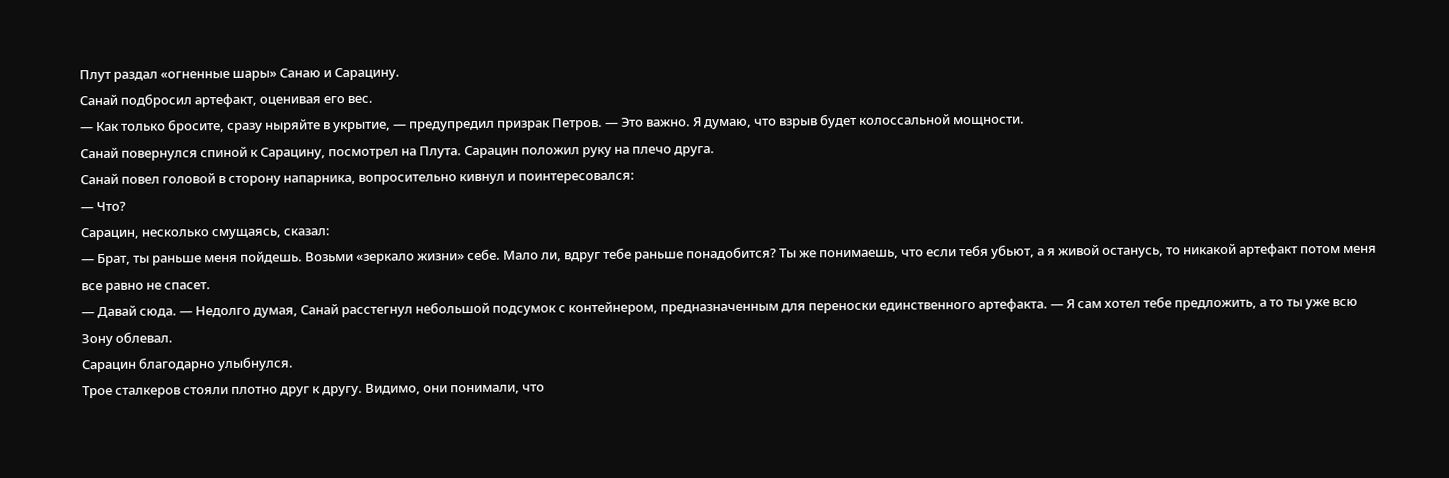Плут раздал «огненные шары» Санаю и Сарацину.
Санай подбросил артефакт, оценивая его вес.
— Как только бросите, сразу ныряйте в укрытие, — предупредил призрак Петров. — Это важно. Я думаю, что взрыв будет колоссальной мощности.
Санай повернулся спиной к Сарацину, посмотрел на Плута. Сарацин положил руку на плечо друга.
Санай повел головой в сторону напарника, вопросительно кивнул и поинтересовался:
— Что?
Сарацин, несколько смущаясь, сказал:
— Брат, ты раньше меня пойдешь. Возьми «зеркало жизни» себе. Мало ли, вдруг тебе раньше понадобится? Ты же понимаешь, что если тебя убьют, а я живой останусь, то никакой артефакт потом меня все равно не спасет.
— Давай сюда. — Недолго думая, Санай расстегнул небольшой подсумок с контейнером, предназначенным для переноски единственного артефакта. — Я сам хотел тебе предложить, а то ты уже всю Зону облевал.
Сарацин благодарно улыбнулся.
Трое сталкеров стояли плотно друг к другу. Видимо, они понимали, что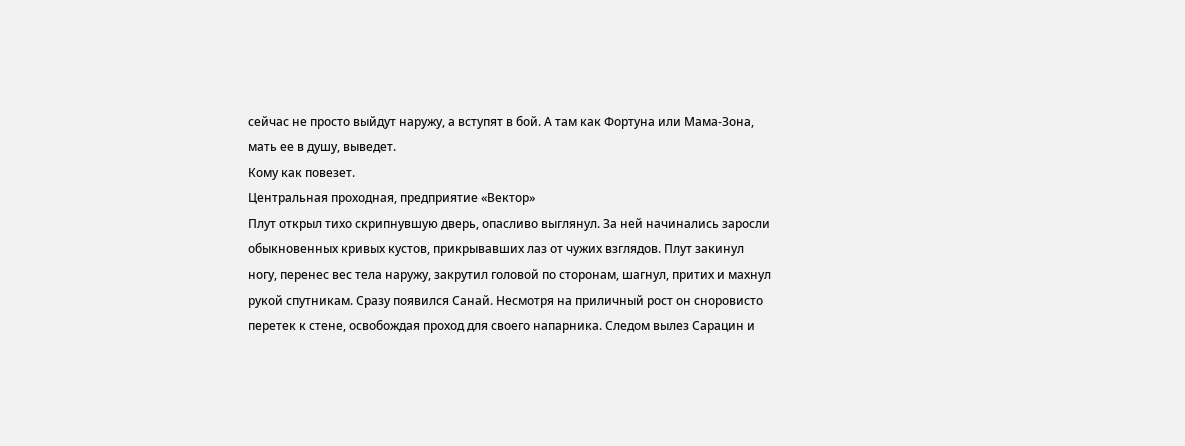сейчас не просто выйдут наружу, а вступят в бой. А там как Фортуна или Мама-Зона, мать ее в душу, выведет.
Кому как повезет.
Центральная проходная, предприятие «Вектор»
Плут открыл тихо скрипнувшую дверь, опасливо выглянул. За ней начинались заросли обыкновенных кривых кустов, прикрывавших лаз от чужих взглядов. Плут закинул ногу, перенес вес тела наружу, закрутил головой по сторонам, шагнул, притих и махнул рукой спутникам. Сразу появился Санай. Несмотря на приличный рост он сноровисто перетек к стене, освобождая проход для своего напарника. Следом вылез Сарацин и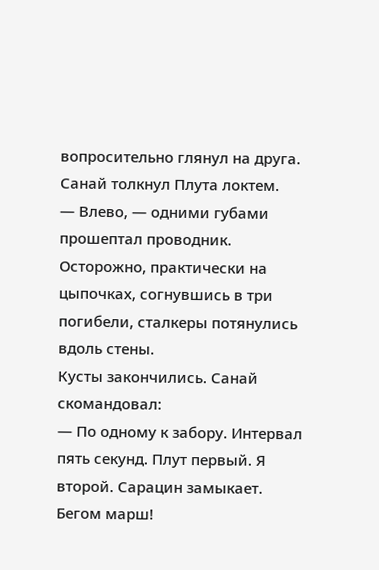вопросительно глянул на друга. Санай толкнул Плута локтем.
— Влево, — одними губами прошептал проводник.
Осторожно, практически на цыпочках, согнувшись в три погибели, сталкеры потянулись вдоль стены.
Кусты закончились. Санай скомандовал:
— По одному к забору. Интервал пять секунд. Плут первый. Я второй. Сарацин замыкает. Бегом марш!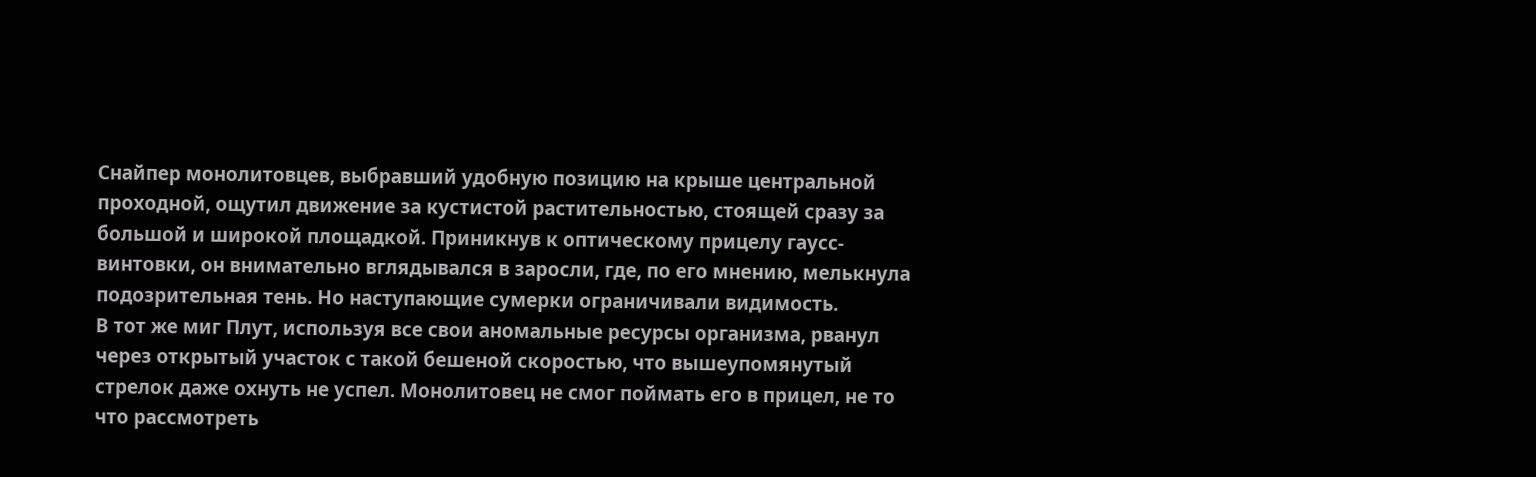Снайпер монолитовцев, выбравший удобную позицию на крыше центральной проходной, ощутил движение за кустистой растительностью, стоящей сразу за большой и широкой площадкой. Приникнув к оптическому прицелу гаусс-винтовки, он внимательно вглядывался в заросли, где, по его мнению, мелькнула подозрительная тень. Но наступающие сумерки ограничивали видимость.
В тот же миг Плут, используя все свои аномальные ресурсы организма, рванул через открытый участок с такой бешеной скоростью, что вышеупомянутый стрелок даже охнуть не успел. Монолитовец не смог поймать его в прицел, не то что рассмотреть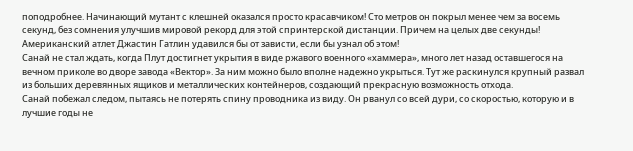поподробнее. Начинающий мутант с клешней оказался просто красавчиком! Сто метров он покрыл менее чем за восемь секунд, без сомнения улучшив мировой рекорд для этой спринтерской дистанции. Причем на целых две секунды! Американский атлет Джастин Гатлин удавился бы от зависти, если бы узнал об этом!
Санай не стал ждать, когда Плут достигнет укрытия в виде ржавого военного «хаммера», много лет назад оставшегося на вечном приколе во дворе завода «Вектор». За ним можно было вполне надежно укрыться. Тут же раскинулся крупный развал из больших деревянных ящиков и металлических контейнеров, создающий прекрасную возможность отхода.
Санай побежал следом, пытаясь не потерять спину проводника из виду. Он рванул со всей дури, со скоростью, которую и в лучшие годы не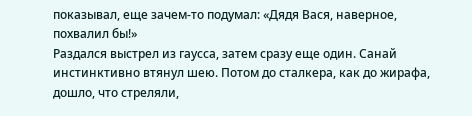показывал, еще зачем-то подумал: «Дядя Вася, наверное, похвалил бы!»
Раздался выстрел из гаусса, затем сразу еще один. Санай инстинктивно втянул шею. Потом до сталкера, как до жирафа, дошло, что стреляли,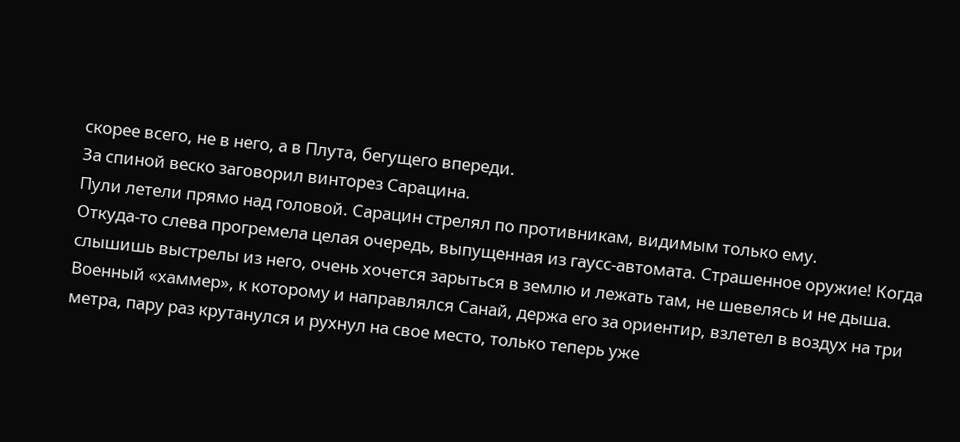скорее всего, не в него, а в Плута, бегущего впереди.
За спиной веско заговорил винторез Сарацина.
Пули летели прямо над головой. Сарацин стрелял по противникам, видимым только ему.
Откуда-то слева прогремела целая очередь, выпущенная из гаусс-автомата. Страшенное оружие! Когда слышишь выстрелы из него, очень хочется зарыться в землю и лежать там, не шевелясь и не дыша.
Военный «хаммер», к которому и направлялся Санай, держа его за ориентир, взлетел в воздух на три метра, пару раз крутанулся и рухнул на свое место, только теперь уже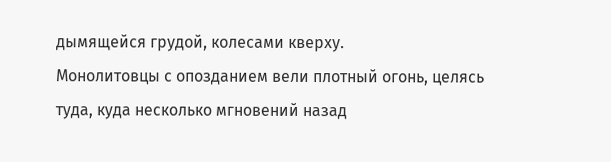дымящейся грудой, колесами кверху.
Монолитовцы с опозданием вели плотный огонь, целясь туда, куда несколько мгновений назад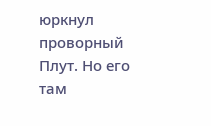юркнул проворный Плут. Но его там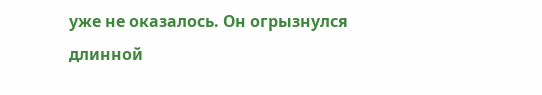уже не оказалось. Он огрызнулся длинной